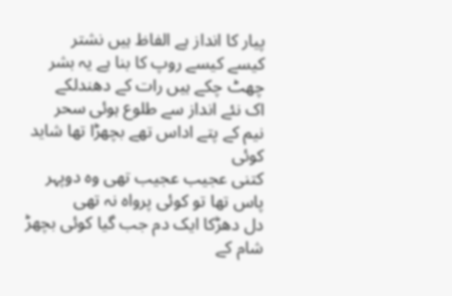پیار کا انداز ہے الفاظ ہیں نشتر
کیسے کیسے روپ کا بنا ہے یہ بشر
چھٹ چکے ہیں رات کے دھندلکے
اک نئے انداز سے طلوع ہوئی سحر
نیم کے پتے اداس تھے بچھڑا تھا شاید کوئی
کتنی عجیب عجیب تھی وہ دوپہر
پاس تھا تو کوئی پرواہ نہ تھی
دل دھڑکا ایک دم جب گیا کوئی بچھڑ
شام کے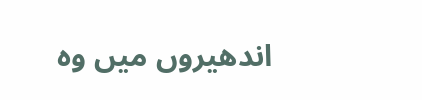اندھیروں میں وہ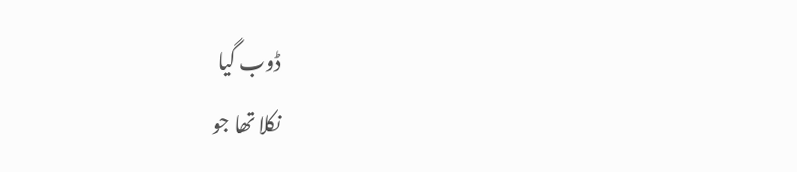ڈوب گیا
نکلا تھا جو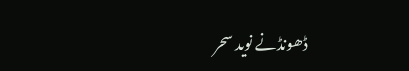ڈھونڈنے نوید سحر